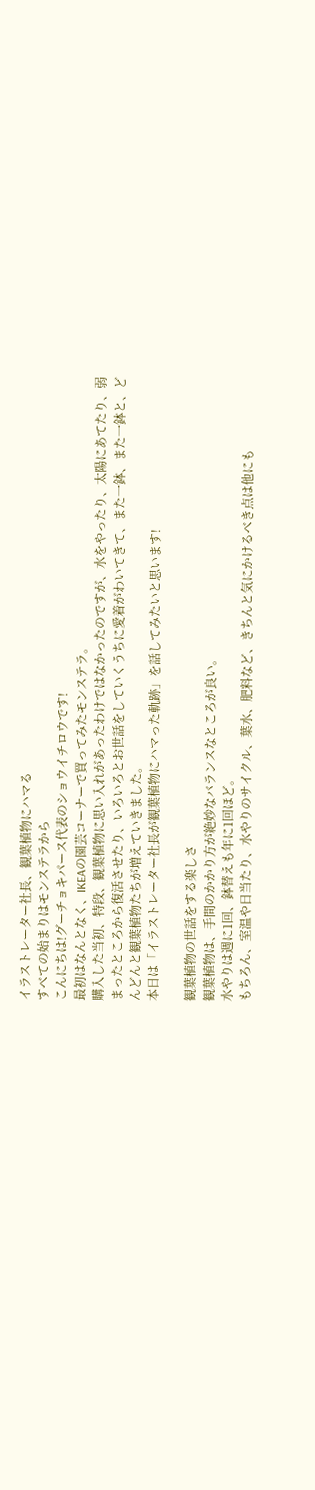イラストレーター社長、観葉植物にハマる
すべての始まりはモンステラから
こんにちは!グーチョキパース代表のショウイチロウです!
最初はなんとなく、IKEAの園芸コーナーで買ってみたモンステラ。
購入した当初、特段、観葉植物に思い入れがあったわけではなかったのですが、水をやったり、太陽にあてたり、弱まったところから復活させたり、いろいろとお世話をしていくうちに愛着がわいてきて、また一鉢、また一鉢と、どんどんと観葉植物たちが増えていきました。
本日は「イラストレーター社長が観葉植物にハマった軌跡」を話してみたいと思います!

観葉植物の世話をする楽しさ
観葉植物は、手間のかかり方が絶妙なバランスなところが良い。
水やりは週に1回、鉢替えも年に1回ほど。
もちろん、室温や日当たり、水やりのサイクル、葉水、肥料など、きちんと気にかけるべき点は他にも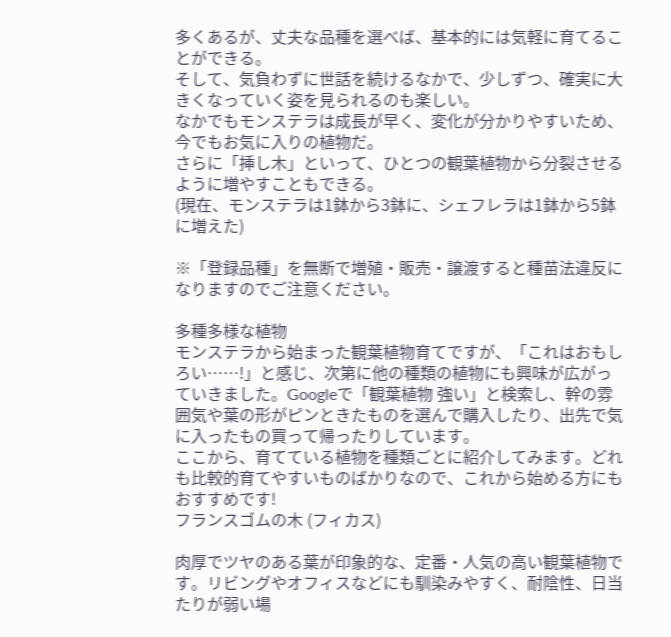多くあるが、丈夫な品種を選べば、基本的には気軽に育てることができる。
そして、気負わずに世話を続けるなかで、少しずつ、確実に大きくなっていく姿を見られるのも楽しい。
なかでもモンステラは成長が早く、変化が分かりやすいため、今でもお気に入りの植物だ。
さらに「挿し木」といって、ひとつの観葉植物から分裂させるように増やすこともできる。
(現在、モンステラは1鉢から3鉢に、シェフレラは1鉢から5鉢に増えた)

※「登録品種」を無断で増殖・販売・譲渡すると種苗法違反になりますのでご注意ください。

多種多様な植物
モンステラから始まった観葉植物育てですが、「これはおもしろい……!」と感じ、次第に他の種類の植物にも興味が広がっていきました。Googleで「観葉植物 強い」と検索し、幹の雰囲気や葉の形がピンときたものを選んで購入したり、出先で気に入ったもの買って帰ったりしています。
ここから、育てている植物を種類ごとに紹介してみます。どれも比較的育てやすいものばかりなので、これから始める方にもおすすめです!
フランスゴムの木 (フィカス)

肉厚でツヤのある葉が印象的な、定番・人気の高い観葉植物です。リビングやオフィスなどにも馴染みやすく、耐陰性、日当たりが弱い場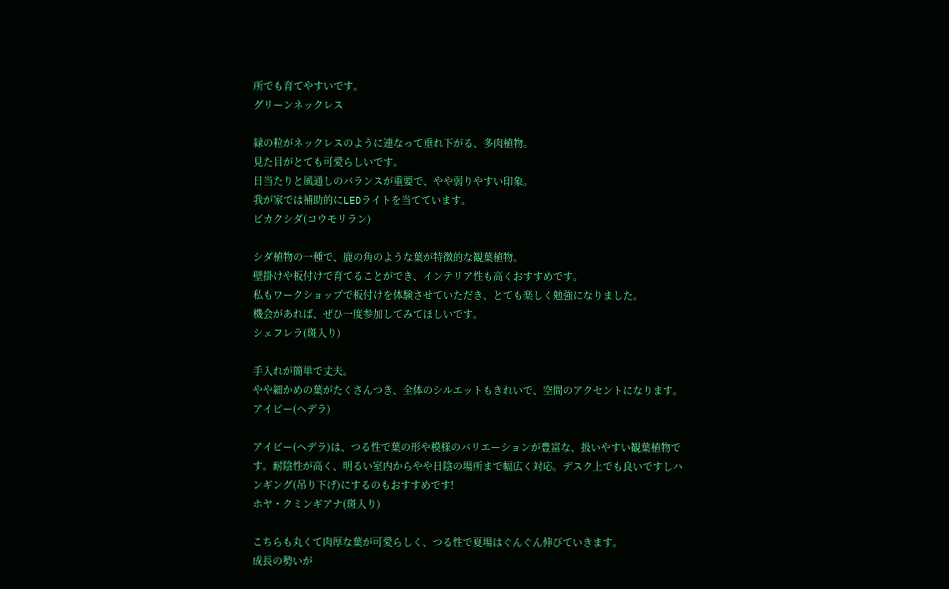所でも育てやすいです。
グリーンネックレス

緑の粒がネックレスのように連なって垂れ下がる、多肉植物。
見た目がとても可愛らしいです。
日当たりと風通しのバランスが重要で、やや弱りやすい印象。
我が家では補助的にLEDライトを当てています。
ビカクシダ(コウモリラン)

シダ植物の一種で、鹿の角のような葉が特徴的な観葉植物。
壁掛けや板付けで育てることができ、インテリア性も高くおすすめです。
私もワークショップで板付けを体験させていただき、とても楽しく勉強になりました。
機会があれば、ぜひ一度参加してみてほしいです。
シェフレラ(斑入り)

手入れが簡単で丈夫。
やや細かめの葉がたくさんつき、全体のシルエットもきれいで、空間のアクセントになります。
アイビー(ヘデラ)

アイビー(ヘデラ)は、つる性で葉の形や模様のバリエーションが豊富な、扱いやすい観葉植物です。耐陰性が高く、明るい室内からやや日陰の場所まで幅広く対応。デスク上でも良いですしハンギング(吊り下げ)にするのもおすすめです!
ホヤ・クミンギアナ(斑入り)

こちらも丸くて肉厚な葉が可愛らしく、つる性で夏場はぐんぐん伸びていきます。
成長の勢いが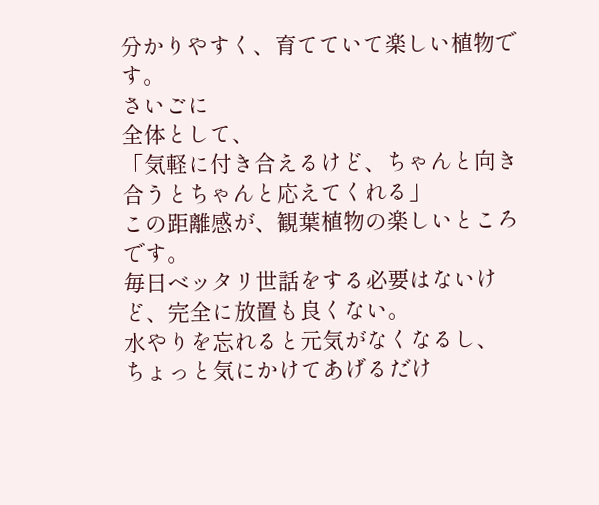分かりやすく、育てていて楽しい植物です。
さいごに
全体として、
「気軽に付き合えるけど、ちゃんと向き合うとちゃんと応えてくれる」
この距離感が、観葉植物の楽しいところです。
毎日ベッタリ世話をする必要はないけど、完全に放置も良くない。
水やりを忘れると元気がなくなるし、
ちょっと気にかけてあげるだけ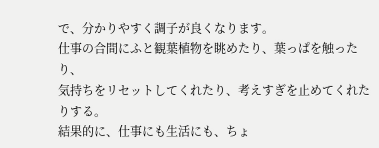で、分かりやすく調子が良くなります。
仕事の合間にふと観葉植物を眺めたり、葉っぱを触ったり、
気持ちをリセットしてくれたり、考えすぎを止めてくれたりする。
結果的に、仕事にも生活にも、ちょ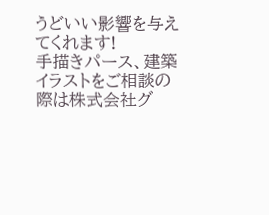うどいい影響を与えてくれます!
手描きパース、建築イラストをご相談の際は株式会社グ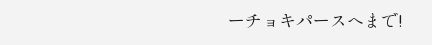ーチョキパースへまで!